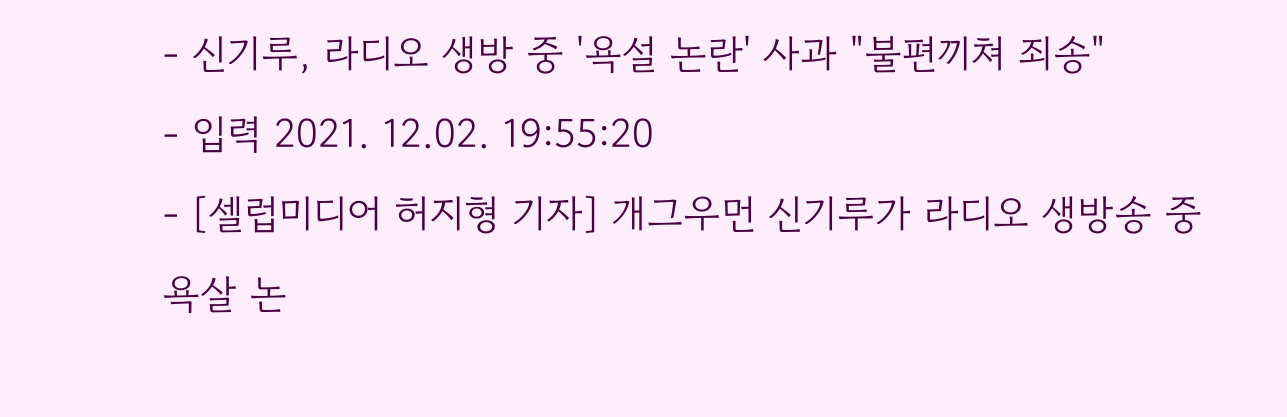- 신기루, 라디오 생방 중 '욕설 논란' 사과 "불편끼쳐 죄송"
- 입력 2021. 12.02. 19:55:20
- [셀럽미디어 허지형 기자] 개그우먼 신기루가 라디오 생방송 중 욕살 논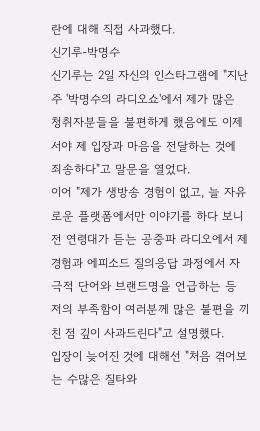란에 대해 직접 사과했다.
신기루-박명수
신기루는 2일 자신의 인스타그램에 "지난주 '박명수의 라디오쇼'에서 제가 많은 청취자분들을 불편하게 했음에도 이제서야 제 입장과 마음을 전달하는 것에 죄송하다"고 말문을 열었다.
이어 "제가 생방송 경험이 없고, 늘 자유로운 플랫폼에서만 이야기를 하다 보니 전 연령대가 듣는 공중파 라디오에서 제 경험과 에피소드 질의응답 과정에서 자극적 단어와 브랜드명을 언급하는 등 저의 부족함이 여러분께 많은 불편을 끼친 점 깊이 사과드린다"고 설명했다.
입장이 늦어진 것에 대해선 "처음 겪어보는 수많은 질타와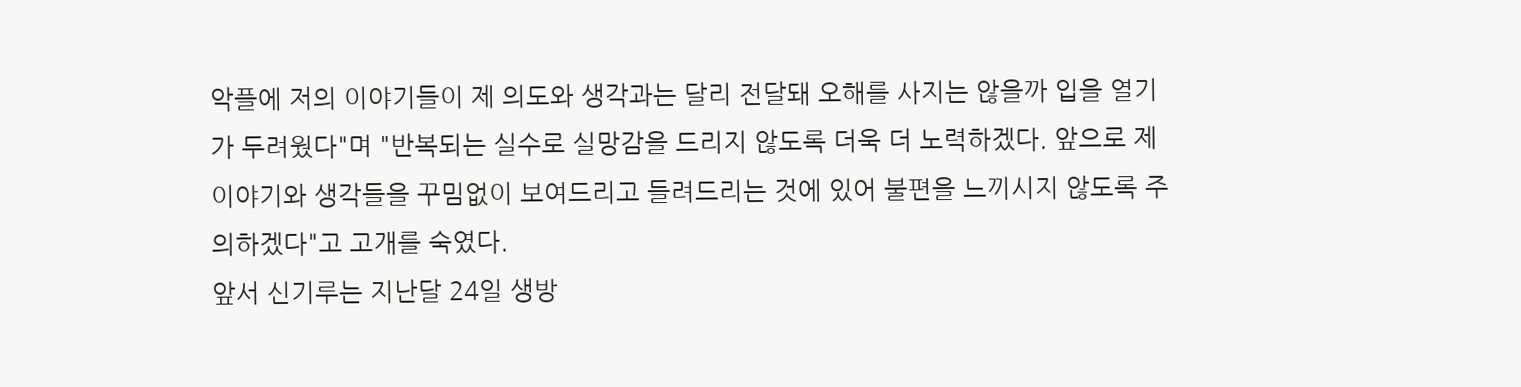악플에 저의 이야기들이 제 의도와 생각과는 달리 전달돼 오해를 사지는 않을까 입을 열기가 두려웠다"며 "반복되는 실수로 실망감을 드리지 않도록 더욱 더 노력하겠다. 앞으로 제 이야기와 생각들을 꾸밈없이 보여드리고 들려드리는 것에 있어 불편을 느끼시지 않도록 주의하겠다"고 고개를 숙였다.
앞서 신기루는 지난달 24일 생방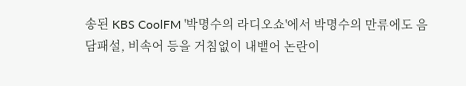송된 KBS CoolFM '박명수의 라디오쇼'에서 박명수의 만류에도 음담패설, 비속어 등을 거침없이 내뱉어 논란이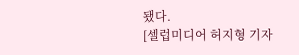됐다.
[셀럽미디어 허지형 기자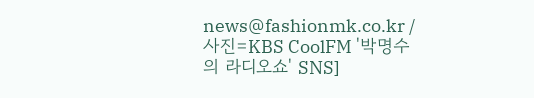news@fashionmk.co.kr / 사진=KBS CoolFM '박명수의 라디오쇼' SNS]